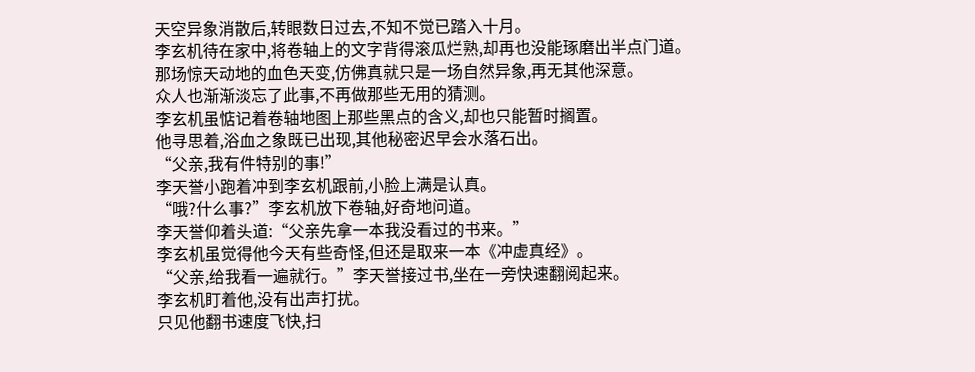天空异象消散后,转眼数日过去,不知不觉已踏入十月。
李玄机待在家中,将卷轴上的文字背得滚瓜烂熟,却再也没能琢磨出半点门道。
那场惊天动地的血色天变,仿佛真就只是一场自然异象,再无其他深意。
众人也渐渐淡忘了此事,不再做那些无用的猜测。
李玄机虽惦记着卷轴地图上那些黑点的含义,却也只能暂时搁置。
他寻思着,浴血之象既已出现,其他秘密迟早会水落石出。
“父亲,我有件特别的事!”
李天誉小跑着冲到李玄机跟前,小脸上满是认真。
“哦?什么事?”李玄机放下卷轴,好奇地问道。
李天誉仰着头道:“父亲先拿一本我没看过的书来。”
李玄机虽觉得他今天有些奇怪,但还是取来一本《冲虚真经》。
“父亲,给我看一遍就行。”李天誉接过书,坐在一旁快速翻阅起来。
李玄机盯着他,没有出声打扰。
只见他翻书速度飞快,扫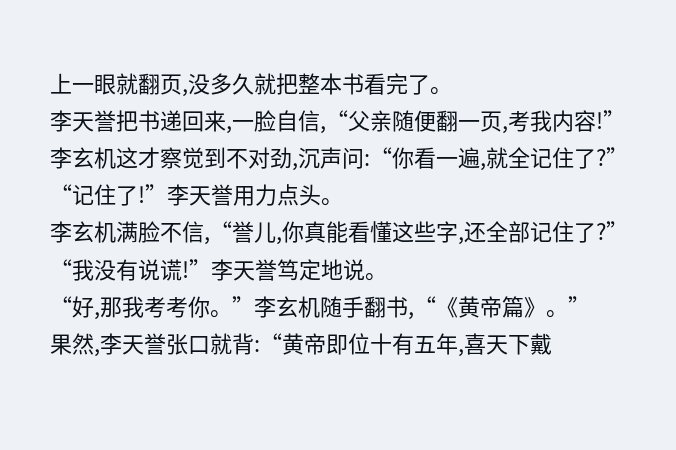上一眼就翻页,没多久就把整本书看完了。
李天誉把书递回来,一脸自信,“父亲随便翻一页,考我内容!”
李玄机这才察觉到不对劲,沉声问:“你看一遍,就全记住了?”
“记住了!”李天誉用力点头。
李玄机满脸不信,“誉儿,你真能看懂这些字,还全部记住了?”
“我没有说谎!”李天誉笃定地说。
“好,那我考考你。”李玄机随手翻书,“《黄帝篇》。”
果然,李天誉张口就背:“黄帝即位十有五年,喜天下戴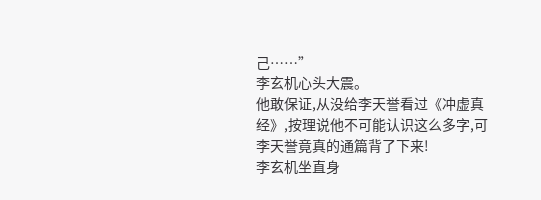己……”
李玄机心头大震。
他敢保证,从没给李天誉看过《冲虚真经》,按理说他不可能认识这么多字,可李天誉竟真的通篇背了下来!
李玄机坐直身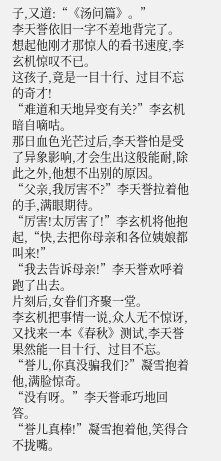子,又道:“《汤问篇》。”
李天誉依旧一字不差地背完了。
想起他刚才那惊人的看书速度,李玄机惊叹不已。
这孩子,竟是一目十行、过目不忘的奇才!
“难道和天地异变有关?”李玄机暗自嘀咕。
那日血色光芒过后,李天誉怕是受了异象影响,才会生出这般能耐,除此之外,他想不出别的原因。
“父亲,我厉害不?”李天誉拉着他的手,满眼期待。
“厉害!太厉害了!”李玄机将他抱起,“快,去把你母亲和各位姨娘都叫来!”
“我去告诉母亲!”李天誉欢呼着跑了出去。
片刻后,女眷们齐聚一堂。
李玄机把事情一说,众人无不惊讶,又找来一本《春秋》测试,李天誉果然能一目十行、过目不忘。
“誉儿,你真没骗我们?”凝雪抱着他,满脸惊奇。
“没有呀。”李天誉乖巧地回答。
“誉儿真棒!”凝雪抱着他,笑得合不拢嘴。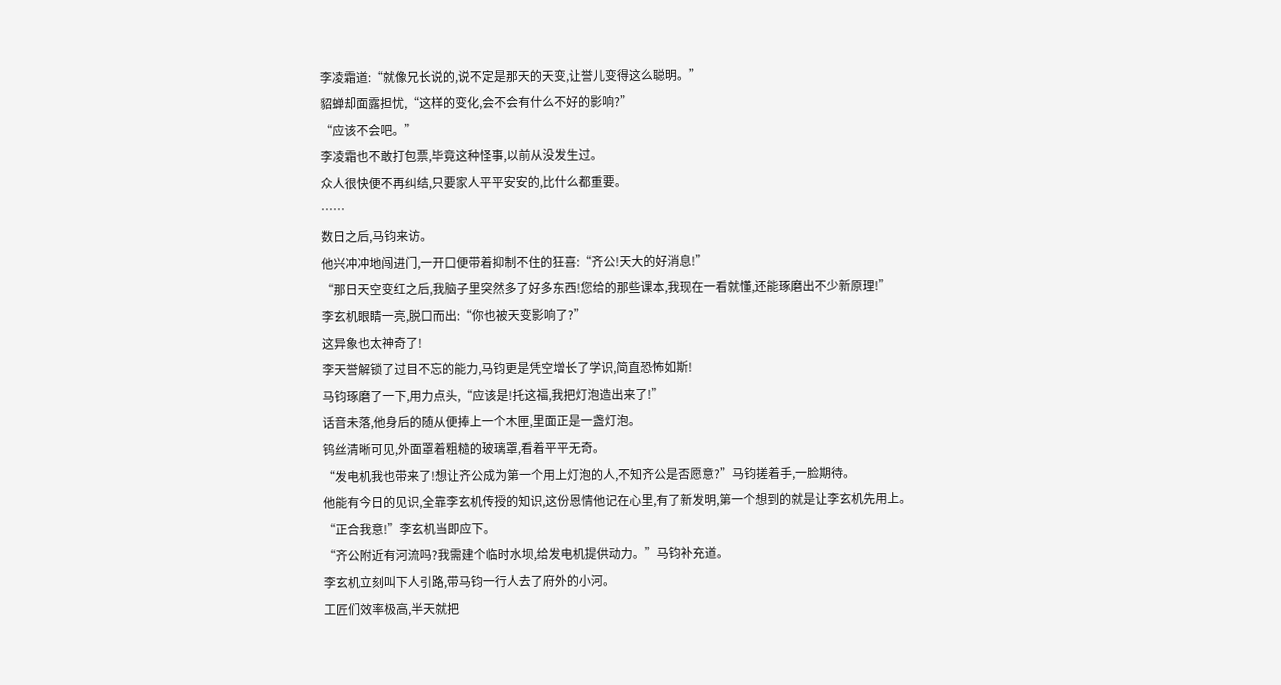李凌霜道:“就像兄长说的,说不定是那天的天变,让誉儿变得这么聪明。”
貂蝉却面露担忧,“这样的变化,会不会有什么不好的影响?”
“应该不会吧。”
李凌霜也不敢打包票,毕竟这种怪事,以前从没发生过。
众人很快便不再纠结,只要家人平平安安的,比什么都重要。
……
数日之后,马钧来访。
他兴冲冲地闯进门,一开口便带着抑制不住的狂喜:“齐公!天大的好消息!”
“那日天空变红之后,我脑子里突然多了好多东西!您给的那些课本,我现在一看就懂,还能琢磨出不少新原理!”
李玄机眼睛一亮,脱口而出:“你也被天变影响了?”
这异象也太神奇了!
李天誉解锁了过目不忘的能力,马钧更是凭空增长了学识,简直恐怖如斯!
马钧琢磨了一下,用力点头,“应该是!托这福,我把灯泡造出来了!”
话音未落,他身后的随从便捧上一个木匣,里面正是一盏灯泡。
钨丝清晰可见,外面罩着粗糙的玻璃罩,看着平平无奇。
“发电机我也带来了!想让齐公成为第一个用上灯泡的人,不知齐公是否愿意?”马钧搓着手,一脸期待。
他能有今日的见识,全靠李玄机传授的知识,这份恩情他记在心里,有了新发明,第一个想到的就是让李玄机先用上。
“正合我意!”李玄机当即应下。
“齐公附近有河流吗?我需建个临时水坝,给发电机提供动力。”马钧补充道。
李玄机立刻叫下人引路,带马钧一行人去了府外的小河。
工匠们效率极高,半天就把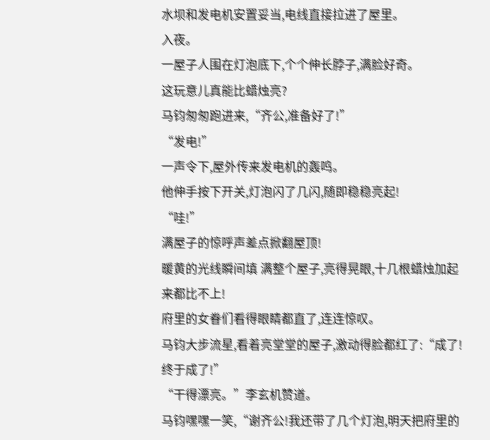水坝和发电机安置妥当,电线直接拉进了屋里。
入夜。
一屋子人围在灯泡底下,个个伸长脖子,满脸好奇。
这玩意儿真能比蜡烛亮?
马钧匆匆跑进来,“齐公,准备好了!”
“发电!”
一声令下,屋外传来发电机的轰鸣。
他伸手按下开关,灯泡闪了几闪,随即稳稳亮起!
“哇!”
满屋子的惊呼声差点掀翻屋顶!
暖黄的光线瞬间填 满整个屋子,亮得晃眼,十几根蜡烛加起来都比不上!
府里的女眷们看得眼睛都直了,连连惊叹。
马钧大步流星,看着亮堂堂的屋子,激动得脸都红了:“成了!终于成了!”
“干得漂亮。”李玄机赞道。
马钧嘿嘿一笑,“谢齐公!我还带了几个灯泡,明天把府里的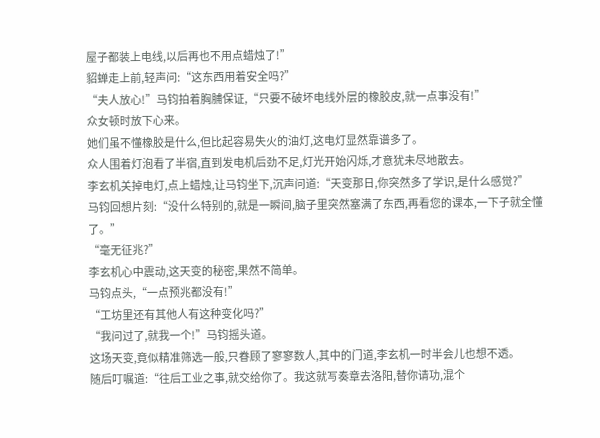屋子都装上电线,以后再也不用点蜡烛了!”
貂蝉走上前,轻声问:“这东西用着安全吗?”
“夫人放心!”马钧拍着胸脯保证,“只要不破坏电线外层的橡胶皮,就一点事没有!”
众女顿时放下心来。
她们虽不懂橡胶是什么,但比起容易失火的油灯,这电灯显然靠谱多了。
众人围着灯泡看了半宿,直到发电机后劲不足,灯光开始闪烁,才意犹未尽地散去。
李玄机关掉电灯,点上蜡烛,让马钧坐下,沉声问道:“天变那日,你突然多了学识,是什么感觉?”
马钧回想片刻:“没什么特别的,就是一瞬间,脑子里突然塞满了东西,再看您的课本,一下子就全懂了。”
“毫无征兆?”
李玄机心中震动,这天变的秘密,果然不简单。
马钧点头,“一点预兆都没有!”
“工坊里还有其他人有这种变化吗?”
“我问过了,就我一个!”马钧摇头道。
这场天变,竟似精准筛选一般,只眷顾了寥寥数人,其中的门道,李玄机一时半会儿也想不透。
随后叮嘱道:“往后工业之事,就交给你了。我这就写奏章去洛阳,替你请功,混个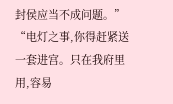封侯应当不成问题。”
“电灯之事,你得赶紧送一套进宫。只在我府里用,容易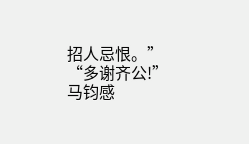招人忌恨。”
“多谢齐公!”马钧感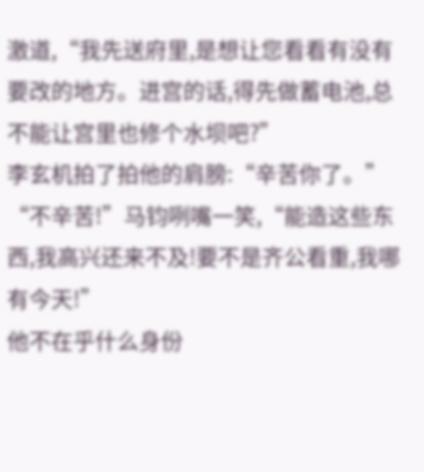激道,“我先送府里,是想让您看看有没有要改的地方。进宫的话,得先做蓄电池,总不能让宫里也修个水坝吧?”
李玄机拍了拍他的肩膀:“辛苦你了。”
“不辛苦!”马钧咧嘴一笑,“能造这些东西,我高兴还来不及!要不是齐公看重,我哪有今天!”
他不在乎什么身份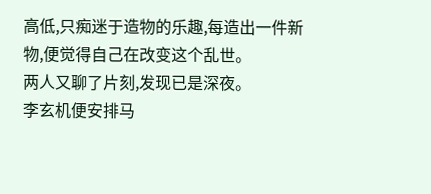高低,只痴迷于造物的乐趣,每造出一件新物,便觉得自己在改变这个乱世。
两人又聊了片刻,发现已是深夜。
李玄机便安排马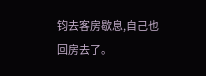钧去客房歇息,自己也回房去了。